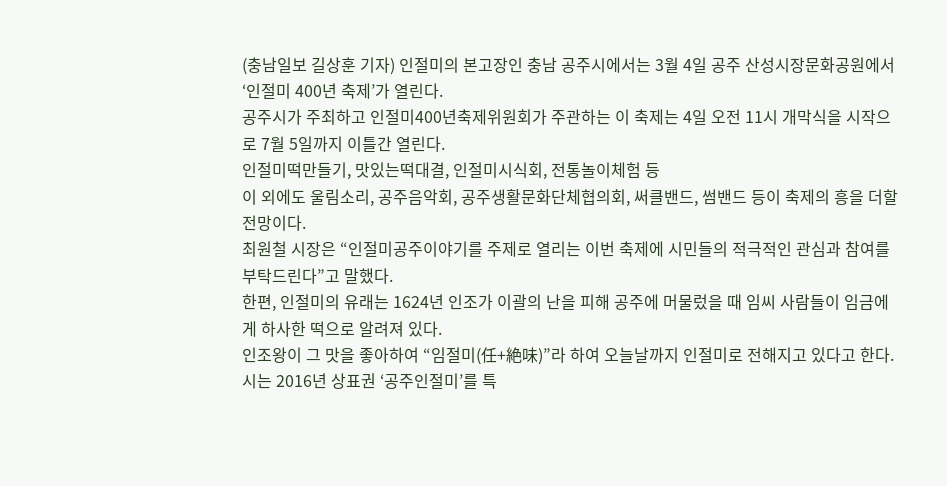(충남일보 길상훈 기자) 인절미의 본고장인 충남 공주시에서는 3월 4일 공주 산성시장문화공원에서 ‘인절미 400년 축제’가 열린다.
공주시가 주최하고 인절미400년축제위원회가 주관하는 이 축제는 4일 오전 11시 개막식을 시작으로 7월 5일까지 이틀간 열린다.
인절미떡만들기, 맛있는떡대결, 인절미시식회, 전통놀이체험 등
이 외에도 울림소리, 공주음악회, 공주생활문화단체협의회, 써클밴드, 썸밴드 등이 축제의 흥을 더할 전망이다.
최원철 시장은 “인절미공주이야기를 주제로 열리는 이번 축제에 시민들의 적극적인 관심과 참여를 부탁드린다”고 말했다.
한편, 인절미의 유래는 1624년 인조가 이괄의 난을 피해 공주에 머물렀을 때 임씨 사람들이 임금에게 하사한 떡으로 알려져 있다.
인조왕이 그 맛을 좋아하여 “임절미(任+絶味)”라 하여 오늘날까지 인절미로 전해지고 있다고 한다.
시는 2016년 상표권 ‘공주인절미’를 특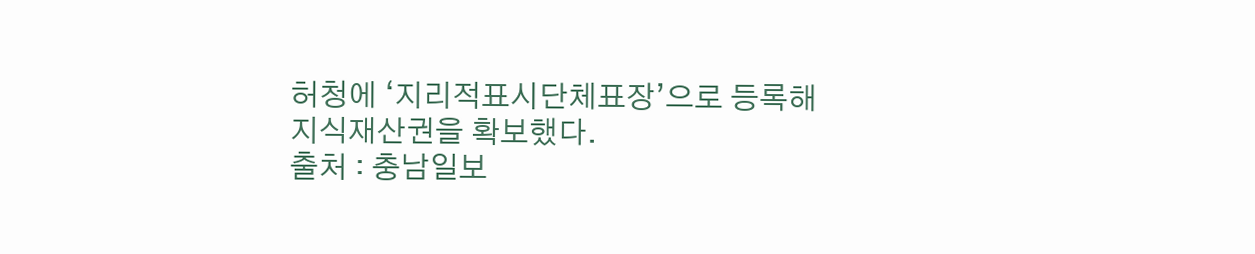허청에 ‘지리적표시단체표장’으로 등록해 지식재산권을 확보했다.
출처 : 충남일보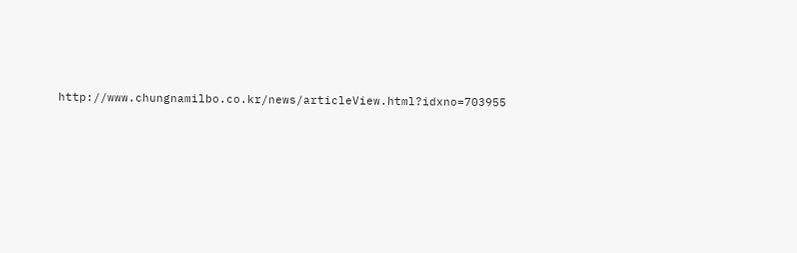http://www.chungnamilbo.co.kr/news/articleView.html?idxno=703955